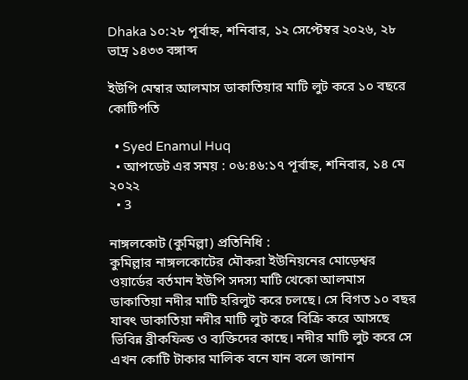Dhaka ১০:২৮ পূর্বাহ্ন, শনিবার, ১২ সেপ্টেম্বর ২০২৬, ২৮ ভাদ্র ১৪৩৩ বঙ্গাব্দ

ইউপি মেম্বার আলমাস ডাকাতিয়ার মাটি লুট করে ১০ বছরে কোটিপতি

  • Syed Enamul Huq
  • আপডেট এর সময় : ০৬:৪৬:১৭ পূর্বাহ্ন, শনিবার, ১৪ মে ২০২২
  • 3

নাঙ্গলকোট (কুমিল্লা) প্রতিনিধি :
কুমিল্লার নাঙ্গলকোটের মৌকরা ইউনিয়নের মোড়েশ্বর ওয়ার্ডের বর্তমান ইউপি সদস্য মাটি খেকো আলমাস ডাকাতিয়া নদীর মাটি হরিলুট করে চলছে। সে বিগত ১০ বছর যাবৎ ডাকাতিয়া নদীর মাটি লুট করে বিক্রি করে আসছে ভিবিন্ন ব্রীকফিল্ড ও ব্যক্তিদের কাছে। নদীর মাটি লুট করে সে এখন কোটি টাকার মালিক বনে যান বলে জানান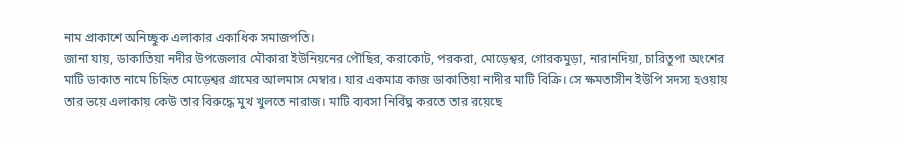নাম প্রাকাশে অনিচ্ছুক এলাকার একাধিক সমাজপতি।
জানা যায়, ডাকাতিয়া নদীর উপজেলার মৌকারা ইউনিয়নের পৌছির, করাকোট, পরকরা, মোড়েশ্বর, গোরকমুড়া, নারানদিয়া, চারিতুপা অংশের মাটি ডাকাত নামে চিহিৃত মোড়েশ্বর গ্রামের আলমাস মেম্বার। যার একমাত্র কাজ ডাকাতিয়া নাদীর মাটি বিক্রি। সে ক্ষমতাসীন ইউপি সদস্য হওয়ায় তার ভয়ে এলাকায় কেউ তার বিরুদ্ধে মুখ খুলতে নারাজ। মাটি ব্যবসা নির্বিঘ্ন করতে তার রয়েছে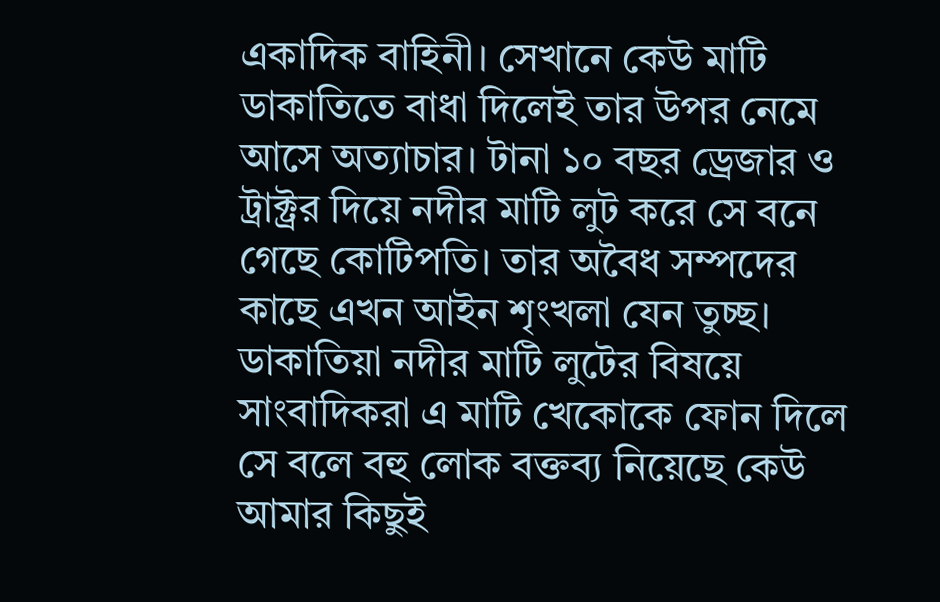একাদিক বাহিনী। সেখানে কেউ মাটি ডাকাতিতে বাধা দিলেই তার উপর নেমে আসে অত্যাচার। টানা ১০ বছর ড্রেজার ও ট্রাক্ট্রর দিয়ে নদীর মাটি লুট করে সে বনে গেছে কোটিপতি। তার অবৈধ সম্পদের কাছে এখন আইন শৃংখলা যেন তুচ্ছ। ডাকাতিয়া নদীর মাটি লুটের বিষয়ে সাংবাদিকরা এ মাটি খেকোকে ফোন দিলে সে বলে বহু লোক বক্তব্য নিয়েছে কেউ আমার কিছুই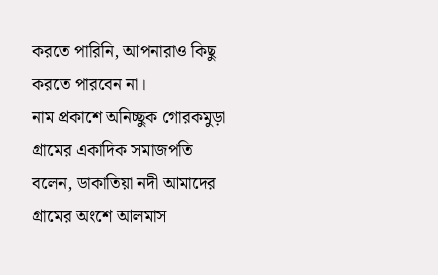করতে পারিনি, আপনারাও কিছু করতে পারবেন না।
নাম প্রকাশে অনিচ্ছুক গোরকমুড়া গ্রামের একাদিক সমাজপতি বলেন, ডাকাতিয়া নদী আমাদের গ্রামের অংশে আলমাস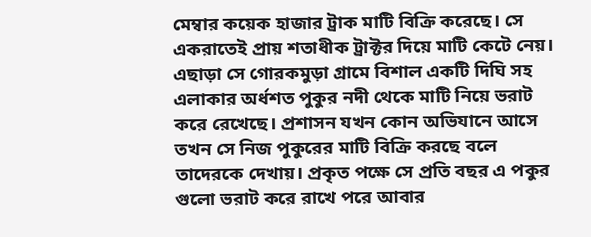মেম্বার কয়েক হাজার ট্রাক মাটি বিক্রি করেছে। সে একরাতেই প্রায় শতাধীক ট্রাক্টর দিয়ে মাটি কেটে নেয়। এছাড়া সে গোরকমুড়া গ্রামে বিশাল একটি দিঘি সহ এলাকার অর্ধশত পুকুর নদী থেকে মাটি নিয়ে ভরাট করে রেখেছে। প্রশাসন যখন কোন অভিযানে আসে তখন সে নিজ পুকুরের মাটি বিক্রি করছে বলে তাদেরকে দেখায়। প্রকৃত পক্ষে সে প্রতি বছর এ পকুর গুলো ভরাট করে রাখে পরে আবার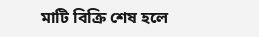মাটি বিক্রি শেষ হলে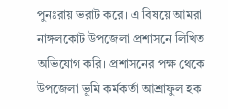পুনঃরায় ভরাট করে। এ বিষয়ে আমরা নাঙ্গলকোট উপজেলা প্রশাসনে লিখিত অভিযোগ করি। প্রশাসনের পক্ষ থেকে উপজেলা ভূমি কর্মকর্তা আশ্রাফুল হক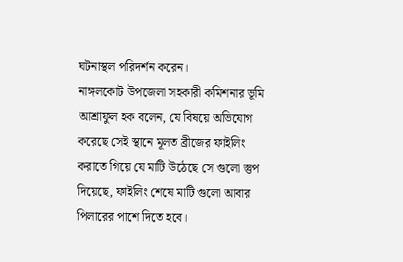ঘটনাস্থল পরিদর্শন করেন।
নাঙ্গলকোট উপজেলা সহকারী কমিশনার ভূমি আশ্রাফুল হক বলেন, যে বিষয়ে অভিযোগ করেছে সেই স্থানে মূলত ব্রীজের ফাইলিং করাতে গিয়ে যে মাটি উঠেছে সে গুলো স্তুপ দিয়েছে, ফাইলিং শেষে মাটি গুলো আবার পিলারের পাশে দিতে হবে।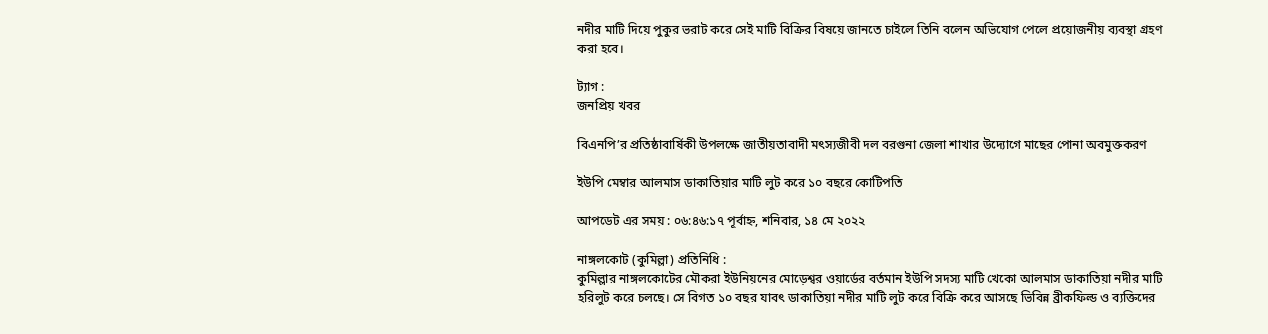নদীর মাটি দিয়ে পুকুর ভরাট করে সেই মাটি বিক্রির বিষয়ে জানতে চাইলে তিনি বলেন অভিযোগ পেলে প্রয়োজনীয় ব্যবস্থা গ্রহণ করা হবে।

ট্যাগ :
জনপ্রিয় খবর

বিএনপি’র প্রতিষ্ঠাবার্ষিকী উপলক্ষে জাতীয়তাবাদী মৎস্যজীবী দল বরগুনা জেলা শাখার উদ্যোগে মাছের পোনা অবমুক্তকরণ

ইউপি মেম্বার আলমাস ডাকাতিয়ার মাটি লুট করে ১০ বছরে কোটিপতি

আপডেট এর সময় : ০৬:৪৬:১৭ পূর্বাহ্ন, শনিবার, ১৪ মে ২০২২

নাঙ্গলকোট (কুমিল্লা) প্রতিনিধি :
কুমিল্লার নাঙ্গলকোটের মৌকরা ইউনিয়নের মোড়েশ্বর ওয়ার্ডের বর্তমান ইউপি সদস্য মাটি খেকো আলমাস ডাকাতিয়া নদীর মাটি হরিলুট করে চলছে। সে বিগত ১০ বছর যাবৎ ডাকাতিয়া নদীর মাটি লুট করে বিক্রি করে আসছে ভিবিন্ন ব্রীকফিল্ড ও ব্যক্তিদের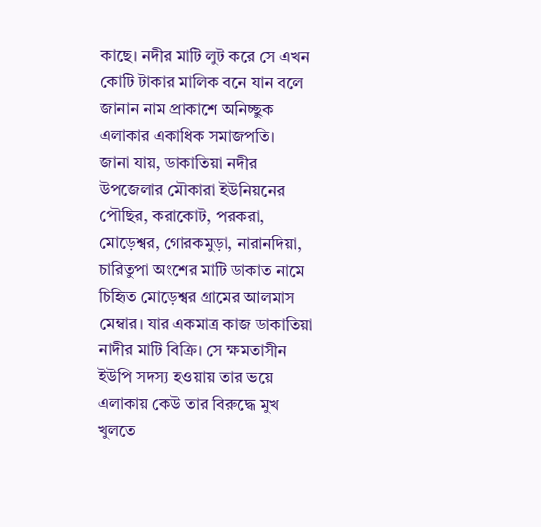কাছে। নদীর মাটি লুট করে সে এখন কোটি টাকার মালিক বনে যান বলে জানান নাম প্রাকাশে অনিচ্ছুক এলাকার একাধিক সমাজপতি।
জানা যায়, ডাকাতিয়া নদীর উপজেলার মৌকারা ইউনিয়নের পৌছির, করাকোট, পরকরা, মোড়েশ্বর, গোরকমুড়া, নারানদিয়া, চারিতুপা অংশের মাটি ডাকাত নামে চিহিৃত মোড়েশ্বর গ্রামের আলমাস মেম্বার। যার একমাত্র কাজ ডাকাতিয়া নাদীর মাটি বিক্রি। সে ক্ষমতাসীন ইউপি সদস্য হওয়ায় তার ভয়ে এলাকায় কেউ তার বিরুদ্ধে মুখ খুলতে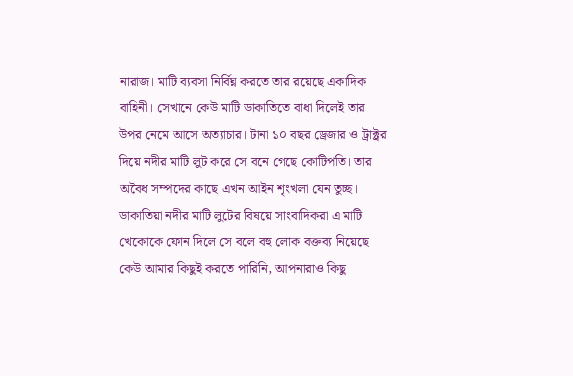নারাজ। মাটি ব্যবসা নির্বিঘ্ন করতে তার রয়েছে একাদিক বাহিনী। সেখানে কেউ মাটি ডাকাতিতে বাধা দিলেই তার উপর নেমে আসে অত্যাচার। টানা ১০ বছর ড্রেজার ও ট্রাক্ট্রর দিয়ে নদীর মাটি লুট করে সে বনে গেছে কোটিপতি। তার অবৈধ সম্পদের কাছে এখন আইন শৃংখলা যেন তুচ্ছ। ডাকাতিয়া নদীর মাটি লুটের বিষয়ে সাংবাদিকরা এ মাটি খেকোকে ফোন দিলে সে বলে বহু লোক বক্তব্য নিয়েছে কেউ আমার কিছুই করতে পারিনি, আপনারাও কিছু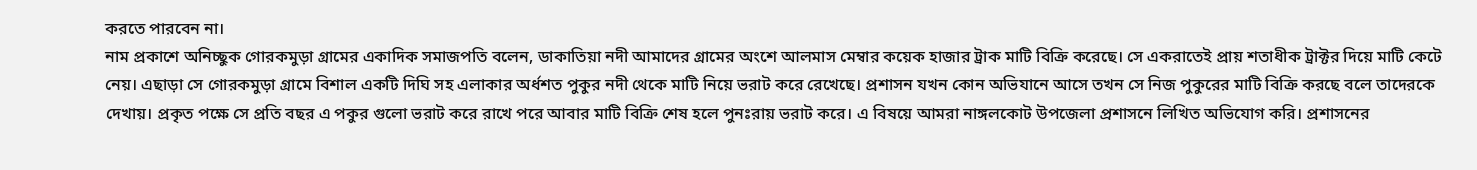করতে পারবেন না।
নাম প্রকাশে অনিচ্ছুক গোরকমুড়া গ্রামের একাদিক সমাজপতি বলেন, ডাকাতিয়া নদী আমাদের গ্রামের অংশে আলমাস মেম্বার কয়েক হাজার ট্রাক মাটি বিক্রি করেছে। সে একরাতেই প্রায় শতাধীক ট্রাক্টর দিয়ে মাটি কেটে নেয়। এছাড়া সে গোরকমুড়া গ্রামে বিশাল একটি দিঘি সহ এলাকার অর্ধশত পুকুর নদী থেকে মাটি নিয়ে ভরাট করে রেখেছে। প্রশাসন যখন কোন অভিযানে আসে তখন সে নিজ পুকুরের মাটি বিক্রি করছে বলে তাদেরকে দেখায়। প্রকৃত পক্ষে সে প্রতি বছর এ পকুর গুলো ভরাট করে রাখে পরে আবার মাটি বিক্রি শেষ হলে পুনঃরায় ভরাট করে। এ বিষয়ে আমরা নাঙ্গলকোট উপজেলা প্রশাসনে লিখিত অভিযোগ করি। প্রশাসনের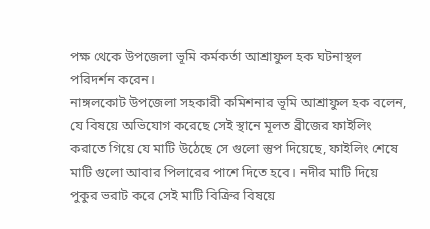পক্ষ থেকে উপজেলা ভূমি কর্মকর্তা আশ্রাফুল হক ঘটনাস্থল পরিদর্শন করেন।
নাঙ্গলকোট উপজেলা সহকারী কমিশনার ভূমি আশ্রাফুল হক বলেন, যে বিষয়ে অভিযোগ করেছে সেই স্থানে মূলত ব্রীজের ফাইলিং করাতে গিয়ে যে মাটি উঠেছে সে গুলো স্তুপ দিয়েছে, ফাইলিং শেষে মাটি গুলো আবার পিলারের পাশে দিতে হবে। নদীর মাটি দিয়ে পুকুর ভরাট করে সেই মাটি বিক্রির বিষয়ে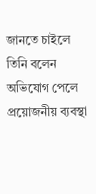জানতে চাইলে তিনি বলেন অভিযোগ পেলে প্রয়োজনীয় ব্যবস্থা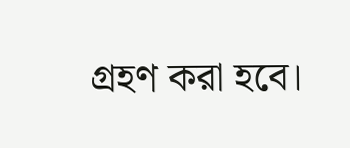গ্রহণ করা হবে।